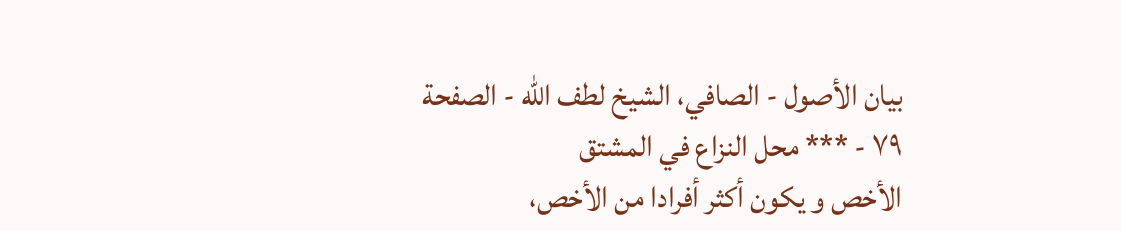بيان الأصول - الصافي، الشيخ لطف الله - الصفحة ٧٩ - *** محل النزاع في المشتق
الأخص و يكون أكثر أفرادا من الأخص،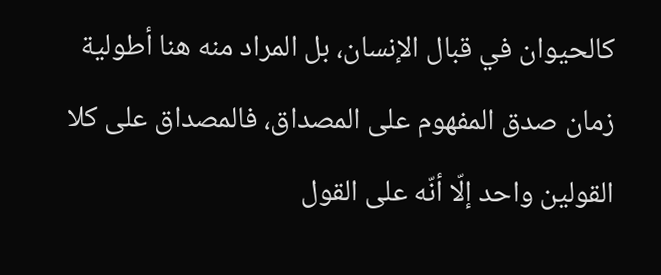كالحيوان في قبال الإنسان، بل المراد منه هنا أطولية زمان صدق المفهوم على المصداق، فالمصداق على كلا القولين واحد إلّا أنّه على القول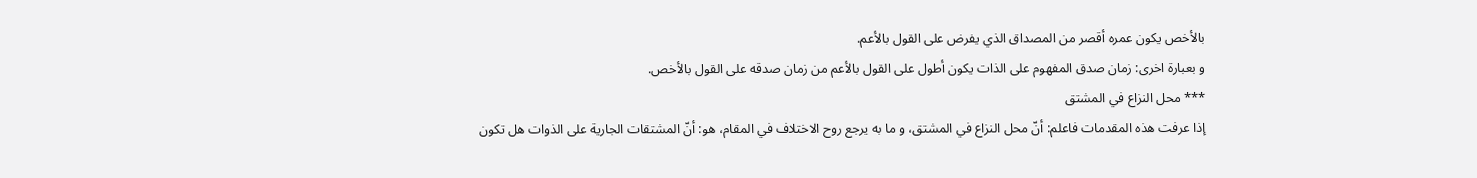بالأخص يكون عمره أقصر من المصداق الذي يفرض على القول بالأعم.
و بعبارة اخرى: زمان صدق المفهوم على الذات يكون أطول على القول بالأعم من زمان صدقه على القول بالأخص.
*** محل النزاع في المشتق
إذا عرفت هذه المقدمات فاعلم: أنّ محل النزاع في المشتق، و ما به يرجع روح الاختلاف في المقام، هو: أنّ المشتقات الجارية على الذوات هل تكون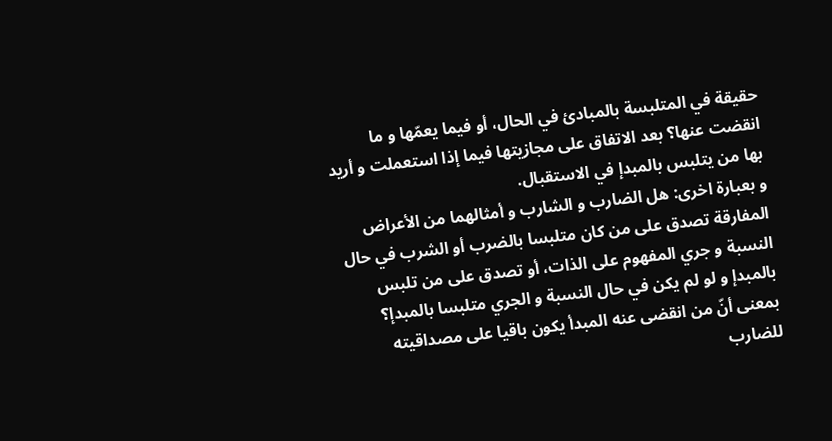حقيقة في المتلبسة بالمبادئ في الحال، أو فيما يعمّها و ما انقضت عنها؟ بعد الاتفاق على مجازيتها فيما إذا استعملت و أريد بها من يتلبس بالمبدإ في الاستقبال.
و بعبارة اخرى: هل الضارب و الشارب و أمثالهما من الأعراض المفارقة تصدق على من كان متلبسا بالضرب أو الشرب في حال النسبة و جري المفهوم على الذات، أو تصدق على من تلبس بالمبدإ و لو لم يكن في حال النسبة و الجري متلبسا بالمبدإ؟ بمعنى أنّ من انقضى عنه المبدأ يكون باقيا على مصداقيته للضارب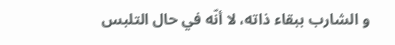و الشارب ببقاء ذاته، لا أنّه في حال التلبس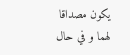يكون مصداقا لهما و في حال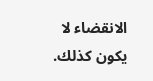الانقضاء لا يكون كذلك.